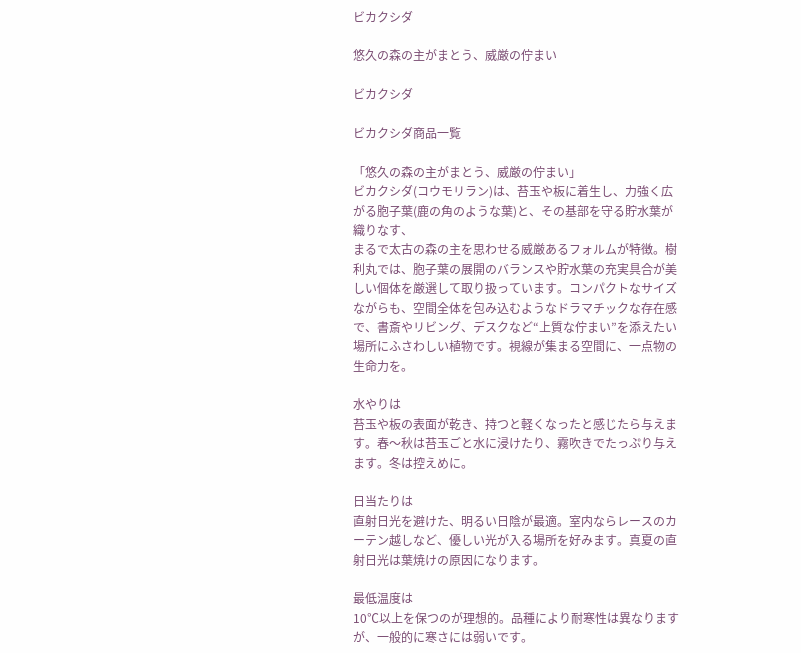ビカクシダ

悠久の森の主がまとう、威厳の佇まい

ビカクシダ

ビカクシダ商品一覧

「悠久の森の主がまとう、威厳の佇まい」
ビカクシダ(コウモリラン)は、苔玉や板に着生し、力強く広がる胞子葉(鹿の角のような葉)と、その基部を守る貯水葉が織りなす、
まるで太古の森の主を思わせる威厳あるフォルムが特徴。樹利丸では、胞子葉の展開のバランスや貯水葉の充実具合が美しい個体を厳選して取り扱っています。コンパクトなサイズながらも、空間全体を包み込むようなドラマチックな存在感で、書斎やリビング、デスクなど“上質な佇まい”を添えたい場所にふさわしい植物です。視線が集まる空間に、一点物の生命力を。

水やりは
苔玉や板の表面が乾き、持つと軽くなったと感じたら与えます。春〜秋は苔玉ごと水に浸けたり、霧吹きでたっぷり与えます。冬は控えめに。

日当たりは
直射日光を避けた、明るい日陰が最適。室内ならレースのカーテン越しなど、優しい光が入る場所を好みます。真夏の直射日光は葉焼けの原因になります。

最低温度は
10℃以上を保つのが理想的。品種により耐寒性は異なりますが、一般的に寒さには弱いです。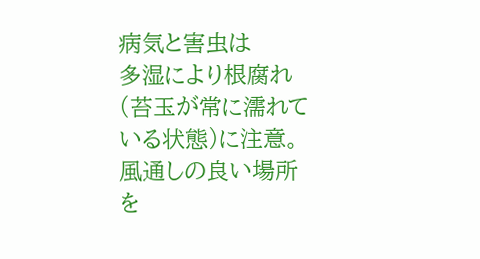病気と害虫は
多湿により根腐れ(苔玉が常に濡れている状態)に注意。風通しの良い場所を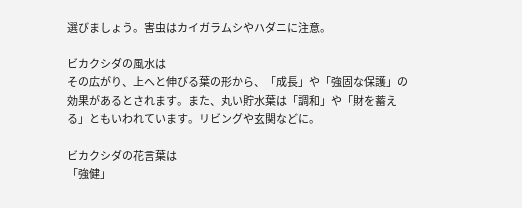選びましょう。害虫はカイガラムシやハダニに注意。

ビカクシダの風水は
その広がり、上へと伸びる葉の形から、「成長」や「強固な保護」の効果があるとされます。また、丸い貯水葉は「調和」や「財を蓄える」ともいわれています。リビングや玄関などに。

ビカクシダの花言葉は
「強健」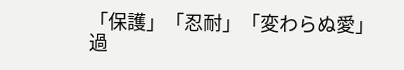「保護」「忍耐」「変わらぬ愛」
過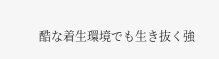酷な着生環境でも生き抜く強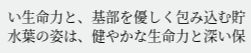い生命力と、基部を優しく包み込む貯水葉の姿は、健やかな生命力と深い保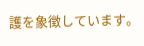護を象徴しています。